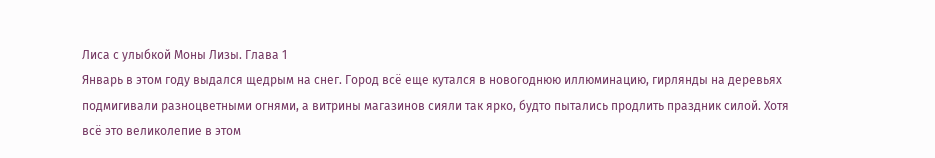Лиса с улыбкой Моны Лизы. Глава 1
Январь в этом году выдался щедрым на снег. Город всё еще кутался в новогоднюю иллюминацию, гирлянды на деревьях подмигивали разноцветными огнями, а витрины магазинов сияли так ярко, будто пытались продлить праздник силой. Хотя всё это великолепие в этом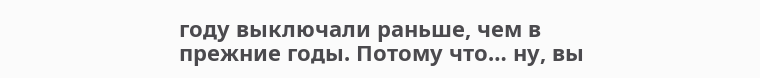году выключали раньше, чем в прежние годы. Потому что… ну, вы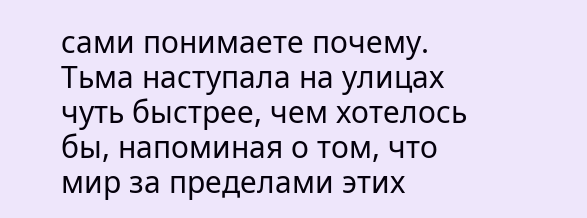сами понимаете почему. Тьма наступала на улицах чуть быстрее, чем хотелось бы, напоминая о том, что мир за пределами этих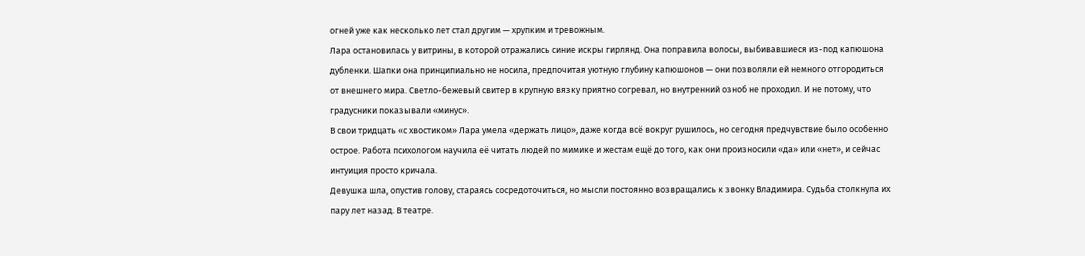огней уже как несколько лет стал другим — хрупким и тревожным.
Лара остановилась у витрины, в которой отражались синие искры гирлянд. Она поправила волосы, выбивавшиеся из-под капюшона дубленки. Шапки она принципиально не носила, предпочитая уютную глубину капюшонов — они позволяли ей немного отгородиться от внешнего мира. Светло-бежевый свитер в крупную вязку приятно согревал, но внутренний озноб не проходил. И не потому, что градусники показывали «минус».
В свои тридцать «с хвостиком» Лара умела «держать лицо», даже когда всё вокруг рушилось, но сегодня предчувствие было особенно острое. Работа психологом научила её читать людей по мимике и жестам ещё до того, как они произносили «да» или «нет», и сейчас интуиция просто кричала.
Девушка шла, опустив голову, стараясь сосредоточиться, но мысли постоянно возвращались к звонку Владимира. Судьба столкнула их пару лет назад. В театре.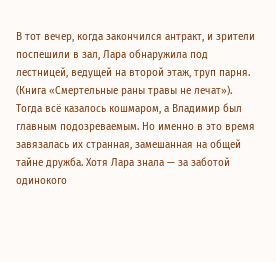В тот вечер, когда закончился антракт, и зрители поспешили в зал, Лара обнаружила под лестницей, ведущей на второй этаж, труп парня. (Книга «Смертельные раны травы не лечат»). Тогда всё казалось кошмаром, а Владимир был главным подозреваемым. Но именно в это время завязалась их странная, замешанная на общей тайне дружба. Хотя Лара знала — за заботой одинокого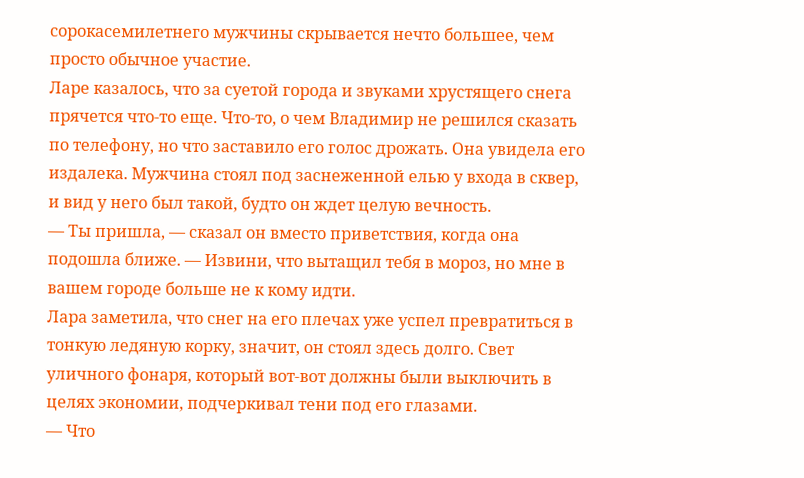сорокасемилетнего мужчины скрывается нечто большее, чем просто обычное участие.
Ларе казалось, что за суетой города и звуками хрустящего снега прячется что-то еще. Что-то, о чем Владимир не решился сказать по телефону, но что заставило его голос дрожать. Она увидела его издалека. Мужчина стоял под заснеженной елью у входа в сквер, и вид у него был такой, будто он ждет целую вечность.
— Ты пришла, — сказал он вместо приветствия, когда она подошла ближе. — Извини, что вытащил тебя в мороз, но мне в вашем городе больше не к кому идти.
Лара заметила, что снег на его плечах уже успел превратиться в тонкую ледяную корку, значит, он стоял здесь долго. Свет уличного фонаря, который вот-вот должны были выключить в целях экономии, подчеркивал тени под его глазами.
— Что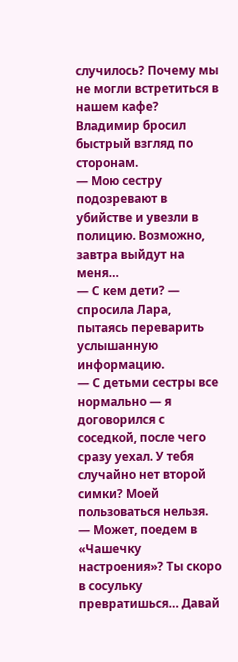случилось? Почему мы не могли встретиться в нашем кафе?
Владимир бросил быстрый взгляд по сторонам.
— Мою сестру подозревают в убийстве и увезли в полицию. Возможно, завтра выйдут на меня…
— С кем дети? — спросила Лара, пытаясь переварить услышанную информацию.
— С детьми сестры все нормально — я договорился с соседкой, после чего сразу уехал. У тебя случайно нет второй симки? Моей пользоваться нельзя.
— Может, поедем в «Чашечку настроения»? Ты скоро в сосульку превратишься… Давай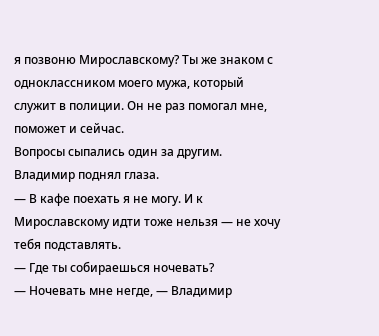я позвоню Мирославскому? Ты же знаком с одноклассником моего мужа, который служит в полиции. Он не раз помогал мне, поможет и сейчас.
Вопросы сыпались один за другим. Владимир поднял глаза.
— В кафе поехать я не могу. И к Мирославскому идти тоже нельзя — не хочу тебя подставлять.
— Где ты собираешься ночевать?
— Ночевать мне негде, — Владимир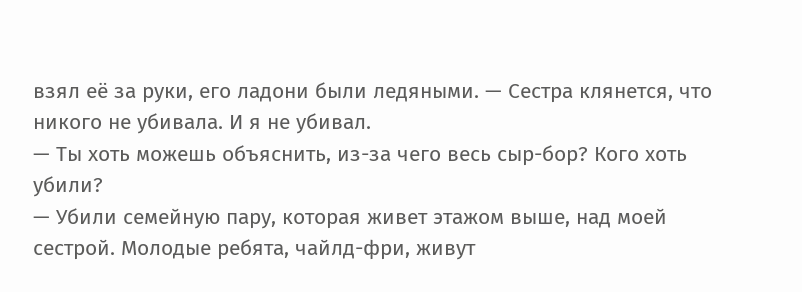взял её за руки, его ладони были ледяными. — Сестра клянется, что никого не убивала. И я не убивал.
— Ты хоть можешь объяснить, из-за чего весь сыр-бор? Кого хоть убили?
— Убили семейную пару, которая живет этажом выше, над моей сестрой. Молодые ребята, чайлд-фри, живут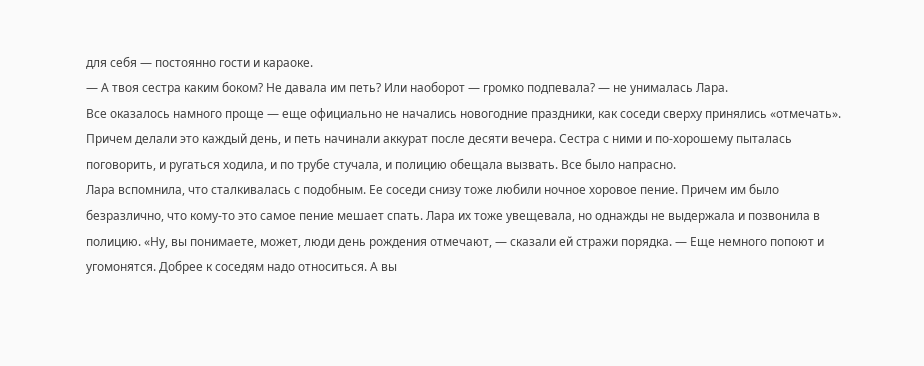для себя — постоянно гости и караоке.
— А твоя сестра каким боком? Не давала им петь? Или наоборот — громко подпевала? — не унималась Лара.
Все оказалось намного проще — еще официально не начались новогодние праздники, как соседи сверху принялись «отмечать». Причем делали это каждый день, и петь начинали аккурат после десяти вечера. Сестра с ними и по-хорошему пыталась поговорить, и ругаться ходила, и по трубе стучала, и полицию обещала вызвать. Все было напрасно.
Лара вспомнила, что сталкивалась с подобным. Ее соседи снизу тоже любили ночное хоровое пение. Причем им было безразлично, что кому-то это самое пение мешает спать. Лара их тоже увещевала, но однажды не выдержала и позвонила в полицию. «Ну, вы понимаете, может, люди день рождения отмечают, — сказали ей стражи порядка. — Еще немного попоют и угомонятся. Добрее к соседям надо относиться. А вы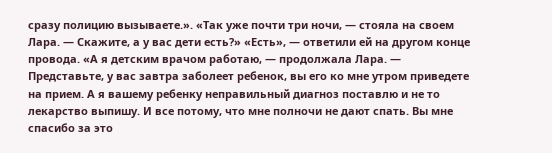сразу полицию вызываете.». «Так уже почти три ночи, — стояла на своем Лара. — Скажите, а у вас дети есть?» «Есть», — ответили ей на другом конце провода. «А я детским врачом работаю, — продолжала Лара. — Представьте, у вас завтра заболеет ребенок, вы его ко мне утром приведете на прием. А я вашему ребенку неправильный диагноз поставлю и не то лекарство выпишу. И все потому, что мне полночи не дают спать. Вы мне спасибо за это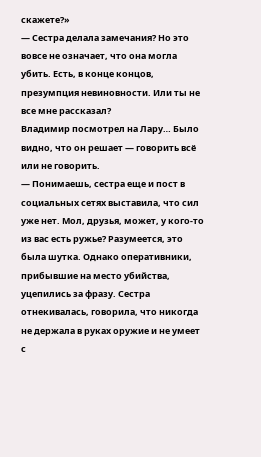скажете?»
— Сестра делала замечания? Но это вовсе не означает, что она могла убить. Есть, в конце концов, презумпция невиновности. Или ты не все мне рассказал?
Владимир посмотрел на Лару… Было видно, что он решает — говорить всё или не говорить.
— Понимаешь, сестра еще и пост в социальных сетях выставила, что сил уже нет. Мол, друзья, может, у кого-то из вас есть ружье? Разумеется, это была шутка. Однако оперативники, прибывшие на место убийства, уцепились за фразу. Сестра отнекивалась, говорила, что никогда не держала в руках оружие и не умеет с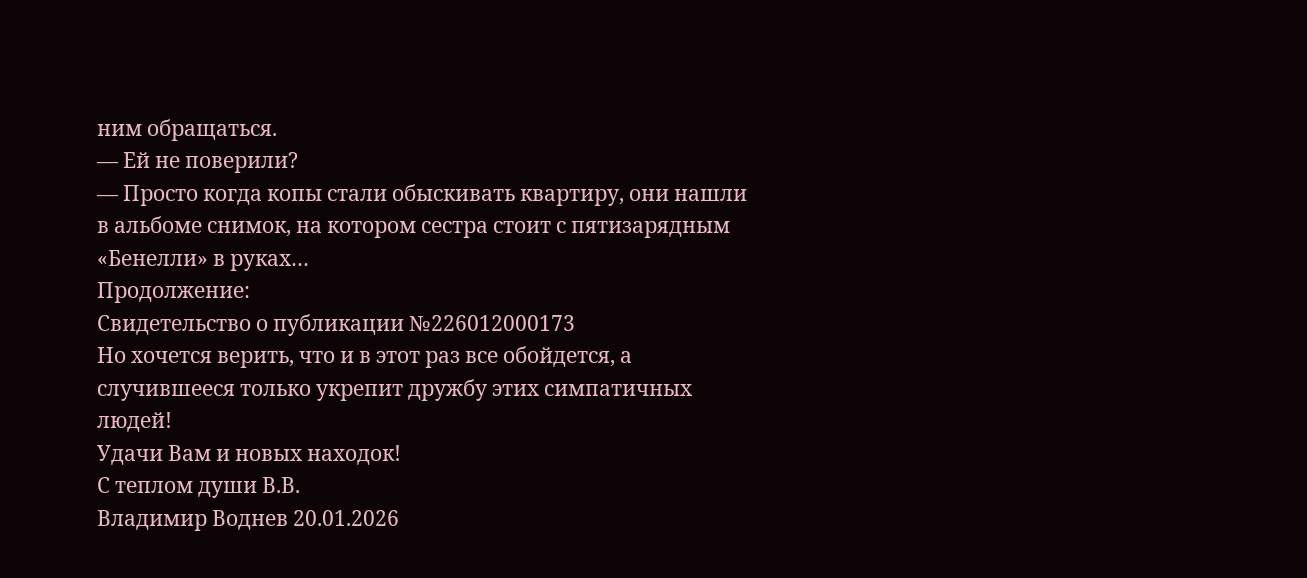ним обращаться.
— Ей не поверили?
— Просто когда копы стали обыскивать квартиру, они нашли в альбоме снимок, на котором сестра стоит с пятизарядным «Бенелли» в руках…
Продолжение:
Свидетельство о публикации №226012000173
Но хочется верить, что и в этот раз все обойдется, а случившееся только укрепит дружбу этих симпатичных людей!
Удачи Вам и новых находок!
С теплом души В.В.
Владимир Воднев 20.01.2026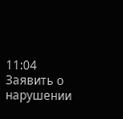11:04 Заявить о нарушении